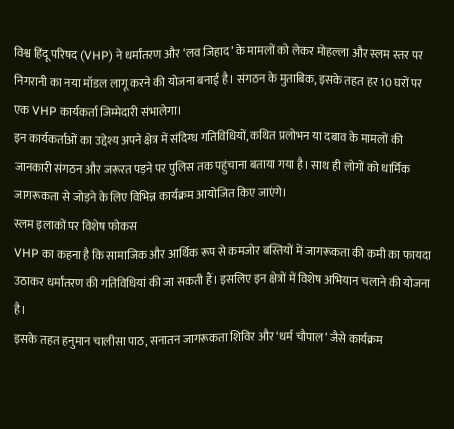विश्व हिंदू परिषद (VHP) ने धर्मांतरण और ‘लव जिहाद’ के मामलों को लेकर मोहल्ला और स्लम स्तर पर निगरानी का नया मॉडल लागू करने की योजना बनाई है। संगठन के मुताबिक, इसके तहत हर 10 घरों पर एक VHP कार्यकर्ता जिम्मेदारी संभालेगा।
इन कार्यकर्ताओं का उद्देश्य अपने क्षेत्र में संदिग्ध गतिविधियों, कथित प्रलोभन या दबाव के मामलों की जानकारी संगठन और जरूरत पड़ने पर पुलिस तक पहुंचाना बताया गया है। साथ ही लोगों को धार्मिक जागरूकता से जोड़ने के लिए विभिन्न कार्यक्रम आयोजित किए जाएंगे।
स्लम इलाकों पर विशेष फोकस
VHP का कहना है कि सामाजिक और आर्थिक रूप से कमजोर बस्तियों में जागरूकता की कमी का फायदा उठाकर धर्मांतरण की गतिविधियां की जा सकती हैं। इसलिए इन क्षेत्रों में विशेष अभियान चलाने की योजना है।
इसके तहत हनुमान चालीसा पाठ, सनातन जागरूकता शिविर और ‘धर्म चौपाल’ जैसे कार्यक्रम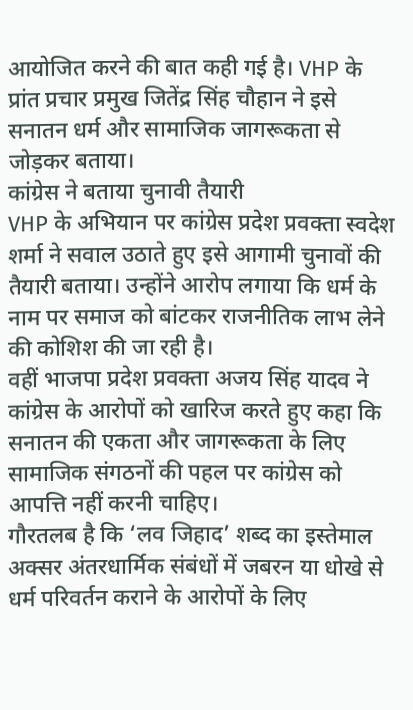आयोजित करने की बात कही गई है। VHP के प्रांत प्रचार प्रमुख जितेंद्र सिंह चौहान ने इसे सनातन धर्म और सामाजिक जागरूकता से जोड़कर बताया।
कांग्रेस ने बताया चुनावी तैयारी
VHP के अभियान पर कांग्रेस प्रदेश प्रवक्ता स्वदेश शर्मा ने सवाल उठाते हुए इसे आगामी चुनावों की तैयारी बताया। उन्होंने आरोप लगाया कि धर्म के नाम पर समाज को बांटकर राजनीतिक लाभ लेने की कोशिश की जा रही है।
वहीं भाजपा प्रदेश प्रवक्ता अजय सिंह यादव ने कांग्रेस के आरोपों को खारिज करते हुए कहा कि सनातन की एकता और जागरूकता के लिए सामाजिक संगठनों की पहल पर कांग्रेस को आपत्ति नहीं करनी चाहिए।
गौरतलब है कि ‘लव जिहाद’ शब्द का इस्तेमाल अक्सर अंतरधार्मिक संबंधों में जबरन या धोखे से धर्म परिवर्तन कराने के आरोपों के लिए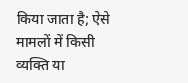किया जाता है; ऐसे मामलों में किसी व्यक्ति या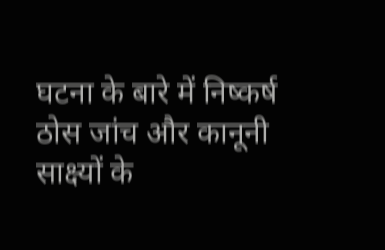घटना के बारे में निष्कर्ष ठोस जांच और कानूनी साक्ष्यों के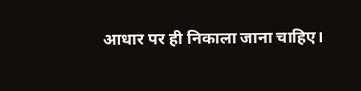आधार पर ही निकाला जाना चाहिए।